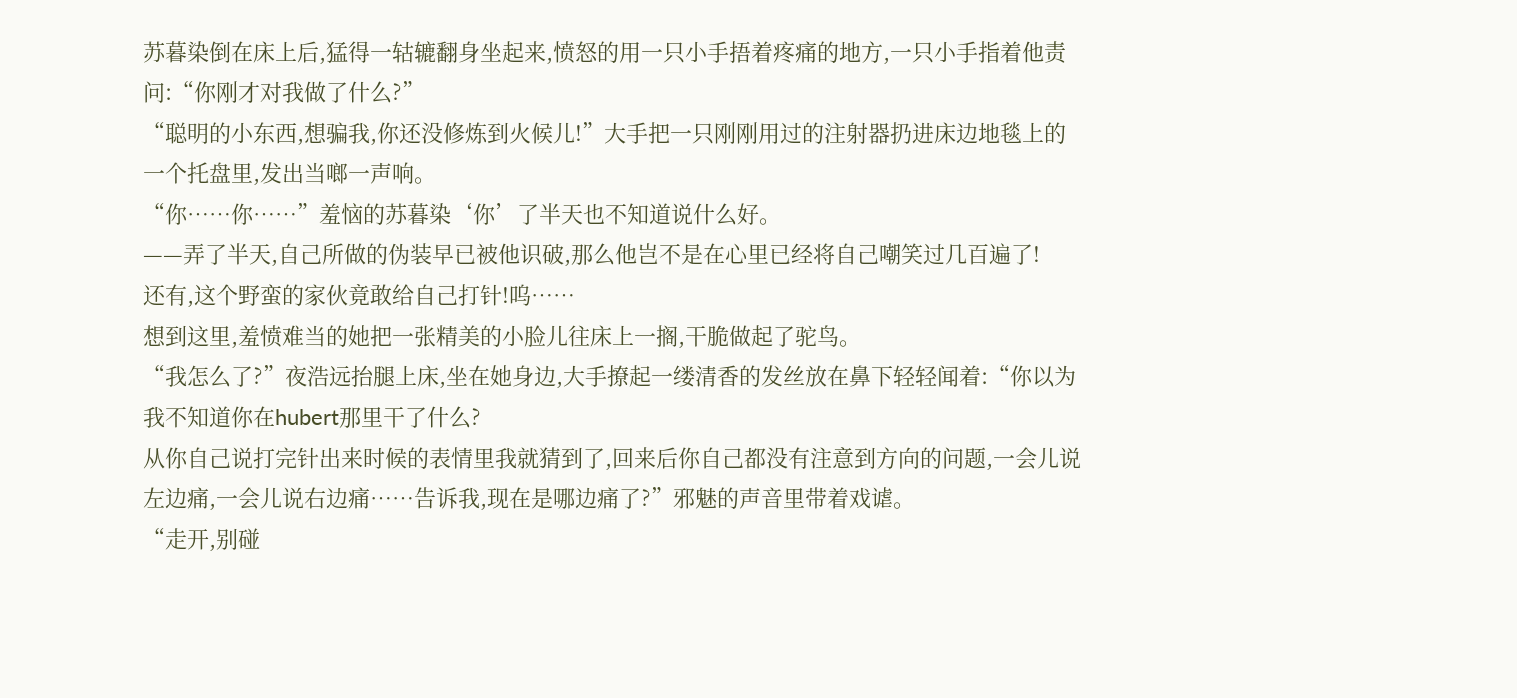苏暮染倒在床上后,猛得一轱辘翻身坐起来,愤怒的用一只小手捂着疼痛的地方,一只小手指着他责问:“你刚才对我做了什么?”
“聪明的小东西,想骗我,你还没修炼到火候儿!”大手把一只刚刚用过的注射器扔进床边地毯上的一个托盘里,发出当啷一声响。
“你……你……”羞恼的苏暮染‘你’了半天也不知道说什么好。
——弄了半天,自己所做的伪装早已被他识破,那么他岂不是在心里已经将自己嘲笑过几百遍了!
还有,这个野蛮的家伙竟敢给自己打针!呜……
想到这里,羞愤难当的她把一张精美的小脸儿往床上一搁,干脆做起了驼鸟。
“我怎么了?”夜浩远抬腿上床,坐在她身边,大手撩起一缕清香的发丝放在鼻下轻轻闻着:“你以为我不知道你在hubert那里干了什么?
从你自己说打完针出来时候的表情里我就猜到了,回来后你自己都没有注意到方向的问题,一会儿说左边痛,一会儿说右边痛……告诉我,现在是哪边痛了?”邪魅的声音里带着戏谑。
“走开,别碰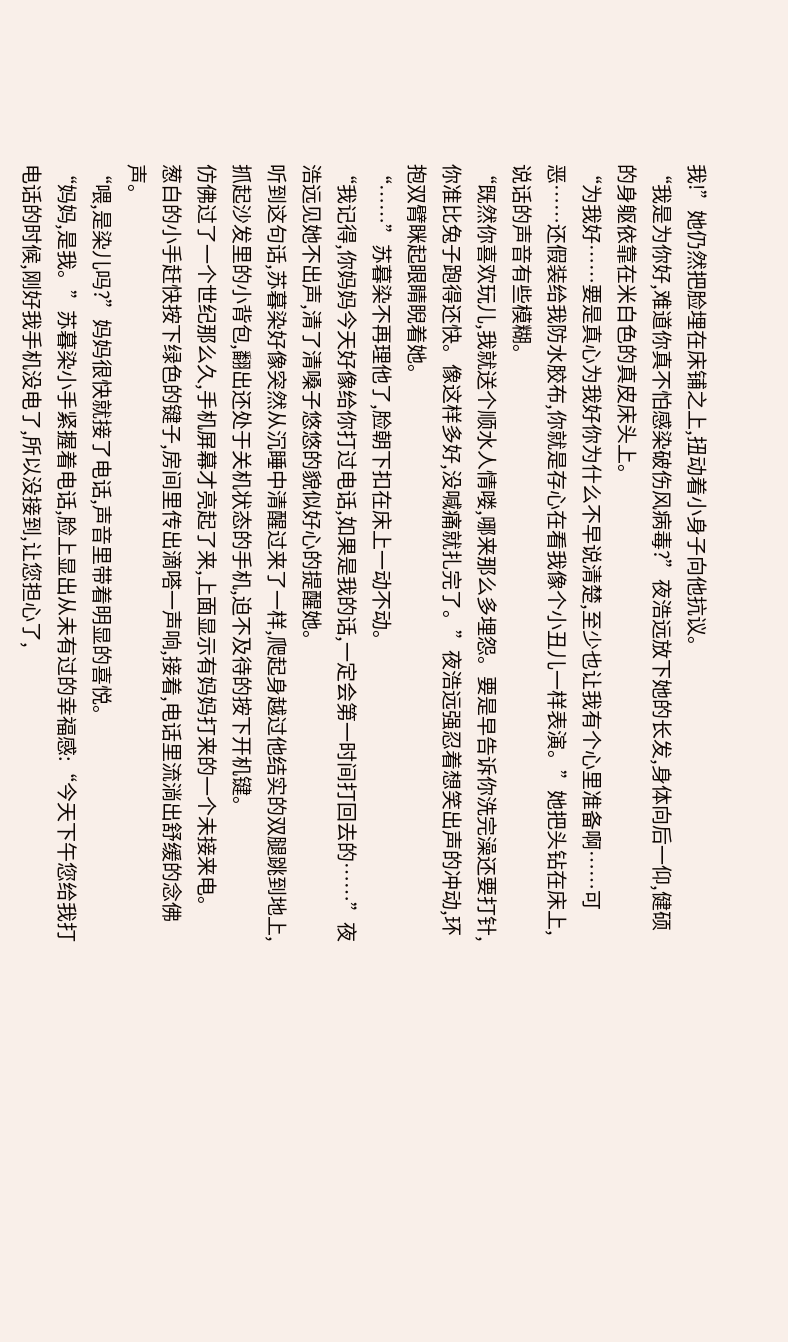我!”她仍然把脸埋在床铺之上,扭动着小身子向他抗议。
“我是为你好,难道你真不怕感染破伤风病毒?”夜浩远放下她的长发,身体向后一仰,健硕的身躯依靠在米白色的真皮床头上。
“为我好……要是真心为我好你为什么不早说清楚,至少也让我有个心里准备啊……可恶……还假装给我防水胶布,你就是存心在看我像个小丑儿一样表演。”她把头钻在床上,说话的声音有些模糊。
“既然你喜欢玩儿,我就送个顺水人情喽,哪来那么多埋怨。要是早告诉你洗完澡还要打针,你准比兔子跑得还快。像这样多好,没喊痛就扎完了。”夜浩远强忍着想笑出声的冲动,环抱双臂眯起眼睛睨着她。
“……”苏暮染不再理他了,脸朝下扣在床上一动不动。
“我记得,你妈妈今天好像给你打过电话,如果是我的话,一定会第一时间打回去的……”夜浩远见她不出声,清了清嗓子悠悠的貌似好心的提醒她。
听到这句话,苏暮染好像突然从沉睡中清醒过来了一样,爬起身越过他结实的双腿跳到地上,抓起沙发里的小背包,翻出还处于关机状态的手机,迫不及待的按下开机键。
仿佛过了一个世纪那么久,手机屏幕才亮起了来,上面显示有妈妈打来的一个未接来电。
葱白的小手赶快按下绿色的键子,房间里传出滴嗒一声响,接着,电话里流淌出舒缓的念佛声。
“喂,是染儿吗?”妈妈很快就接了电话,声音里带着明显的喜悦。
“妈妈,是我。”苏暮染小手紧握着电话,脸上显出从未有过的幸福感:“今天下午您给我打电话的时候,刚好我手机没电了,所以没接到,让您担心了,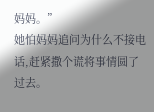妈妈。”
她怕妈妈追问为什么不接电话,赶紧撒个谎将事情圆了过去。